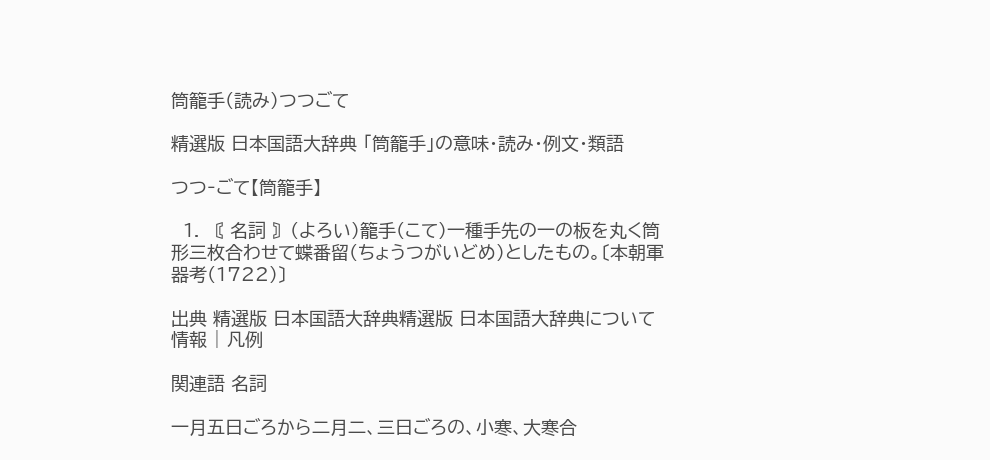筒籠手(読み)つつごて

精選版 日本国語大辞典 「筒籠手」の意味・読み・例文・類語

つつ‐ごて【筒籠手】

  1. 〘 名詞 〙(よろい)籠手(こて)一種手先の一の板を丸く筒形三枚合わせて蝶番留(ちょうつがいどめ)としたもの。〔本朝軍器考(1722)〕

出典 精選版 日本国語大辞典精選版 日本国語大辞典について 情報 | 凡例

関連語 名詞

一月五日ごろから二月二、三日ごろの、小寒、大寒合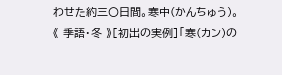わせた約三〇日間。寒中(かんちゅう)。《 季語・冬 》[初出の実例]「寒(カン)の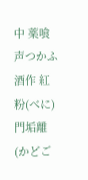中 薬喰 声つかふ 酒作 紅粉(べに) 門垢離(かどご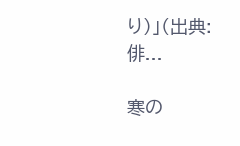り)」(出典:俳...

寒の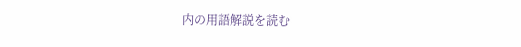内の用語解説を読む